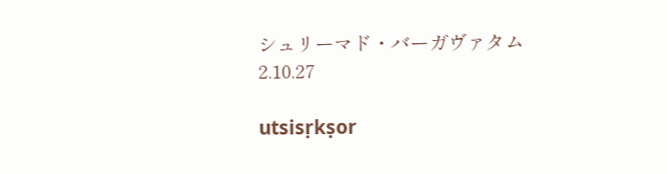シュリーマド・バーガヴァタム 2.10.27

utsisṛkṣor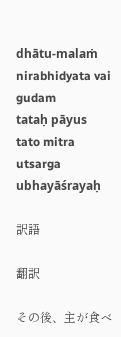dhātu-malaṁ
nirabhidyata vai gudam
tataḥ pāyus tato mitra
utsarga ubhayāśrayaḥ

訳語

翻訳

その後、主が食べ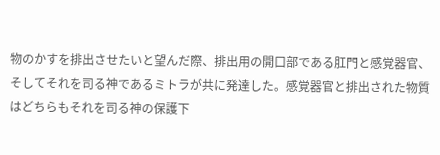物のかすを排出させたいと望んだ際、排出用の開口部である肛門と感覚器官、そしてそれを司る神であるミトラが共に発達した。感覚器官と排出された物質はどちらもそれを司る神の保護下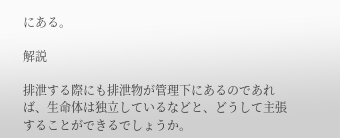にある。

解説

排泄する際にも排泄物が管理下にあるのであれば、生命体は独立しているなどと、どうして主張することができるでしょうか。